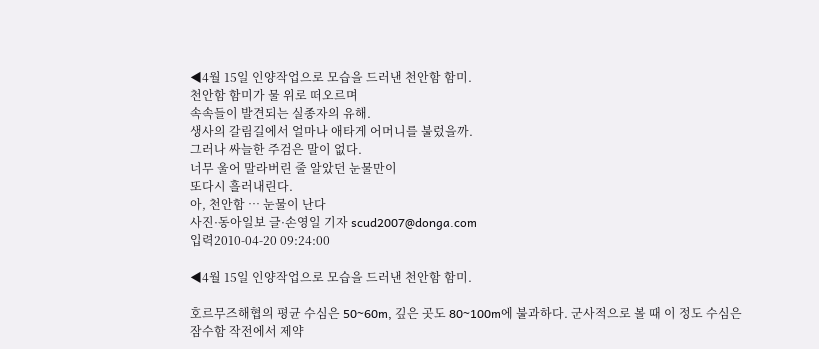◀4월 15일 인양작업으로 모습을 드러낸 천안함 함미.
천안함 함미가 물 위로 떠오르며
속속들이 발견되는 실종자의 유해.
생사의 갈림길에서 얼마나 애타게 어머니를 불렀을까.
그러나 싸늘한 주검은 말이 없다.
너무 울어 말라버린 줄 알았던 눈물만이
또다시 흘러내린다.
아, 천안함 … 눈물이 난다
사진·동아일보 글·손영일 기자 scud2007@donga.com
입력2010-04-20 09:24:00

◀4월 15일 인양작업으로 모습을 드러낸 천안함 함미.

호르무즈해협의 평균 수심은 50~60m, 깊은 곳도 80~100m에 불과하다. 군사적으로 볼 때 이 정도 수심은 잠수함 작전에서 제약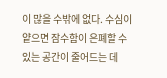이 많을 수밖에 없다. 수심이 얕으면 잠수함이 은폐할 수 있는 공간이 줄어드는 데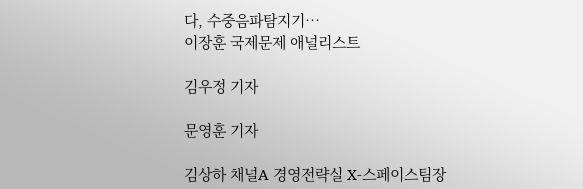다, 수중음파탐지기…
이장훈 국제문제 애널리스트

김우정 기자

문영훈 기자

김상하 채널A 경영전략실 X-스페이스팀장